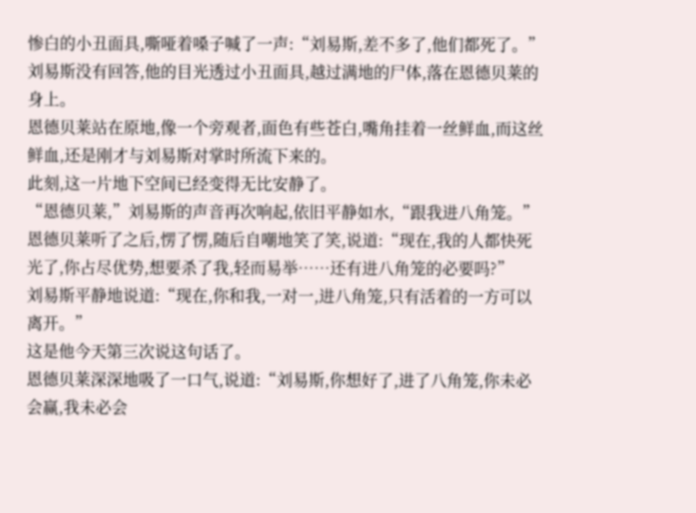惨白的小丑面具,嘶哑着嗓子喊了一声:“刘易斯,差不多了,他们都死了。”
刘易斯没有回答,他的目光透过小丑面具,越过满地的尸体,落在恩德贝莱的身上。
恩德贝莱站在原地,像一个旁观者,面色有些苍白,嘴角挂着一丝鲜血,而这丝鲜血,还是刚才与刘易斯对掌时所流下来的。
此刻,这一片地下空间已经变得无比安静了。
“恩德贝莱,”刘易斯的声音再次响起,依旧平静如水,“跟我进八角笼。”
恩德贝莱听了之后,愣了愣,随后自嘲地笑了笑,说道:“现在,我的人都快死光了,你占尽优势,想要杀了我,轻而易举……还有进八角笼的必要吗?”
刘易斯平静地说道:“现在,你和我,一对一,进八角笼,只有活着的一方可以离开。”
这是他今天第三次说这句话了。
恩德贝莱深深地吸了一口气,说道:“刘易斯,你想好了,进了八角笼,你未必会赢,我未必会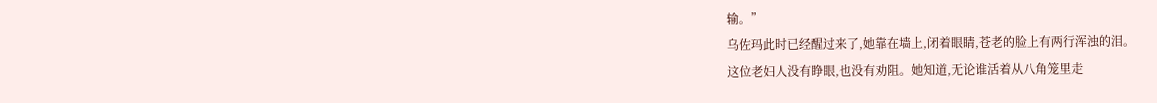输。”
乌佐玛此时已经醒过来了,她靠在墙上,闭着眼睛,苍老的脸上有两行浑浊的泪。
这位老妇人没有睁眼,也没有劝阻。她知道,无论谁活着从八角笼里走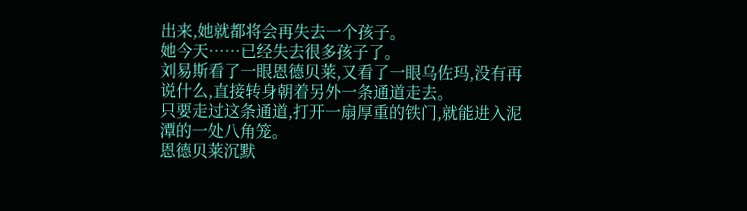出来,她就都将会再失去一个孩子。
她今天……已经失去很多孩子了。
刘易斯看了一眼恩德贝莱,又看了一眼乌佐玛,没有再说什么,直接转身朝着另外一条通道走去。
只要走过这条通道,打开一扇厚重的铁门,就能进入泥潭的一处八角笼。
恩德贝莱沉默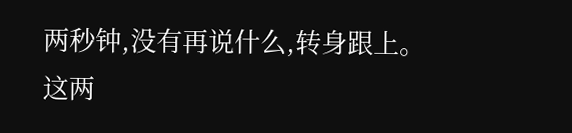两秒钟,没有再说什么,转身跟上。
这两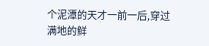个泥潭的天才一前一后,穿过满地的鲜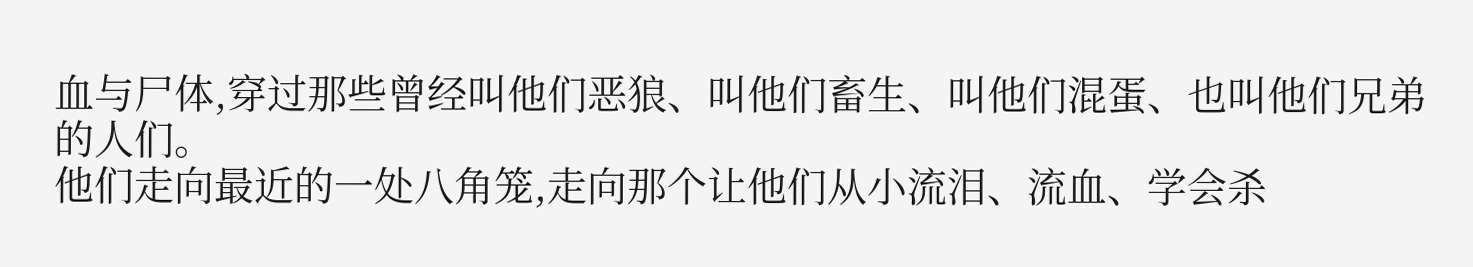血与尸体,穿过那些曾经叫他们恶狼、叫他们畜生、叫他们混蛋、也叫他们兄弟的人们。
他们走向最近的一处八角笼,走向那个让他们从小流泪、流血、学会杀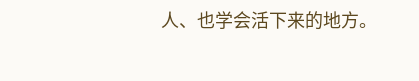人、也学会活下来的地方。